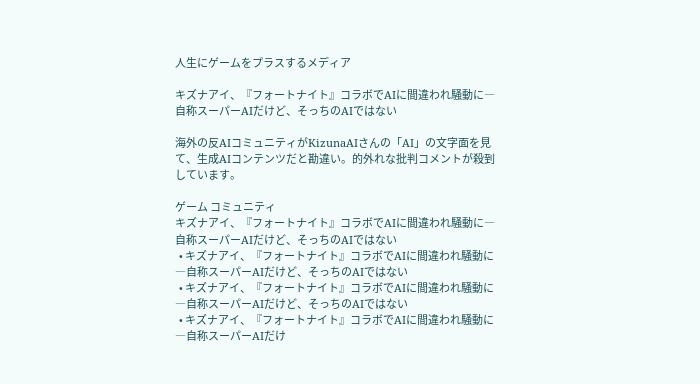人生にゲームをプラスするメディア

キズナアイ、『フォートナイト』コラボでAIに間違われ騒動に―自称スーパーAIだけど、そっちのAIではない

海外の反AIコミュニティがKizunaAIさんの「AI」の文字面を見て、生成AIコンテンツだと勘違い。的外れな批判コメントが殺到しています。

ゲーム コミュニティ
キズナアイ、『フォートナイト』コラボでAIに間違われ騒動に―自称スーパーAIだけど、そっちのAIではない
  • キズナアイ、『フォートナイト』コラボでAIに間違われ騒動に―自称スーパーAIだけど、そっちのAIではない
  • キズナアイ、『フォートナイト』コラボでAIに間違われ騒動に―自称スーパーAIだけど、そっちのAIではない
  • キズナアイ、『フォートナイト』コラボでAIに間違われ騒動に―自称スーパーAIだけ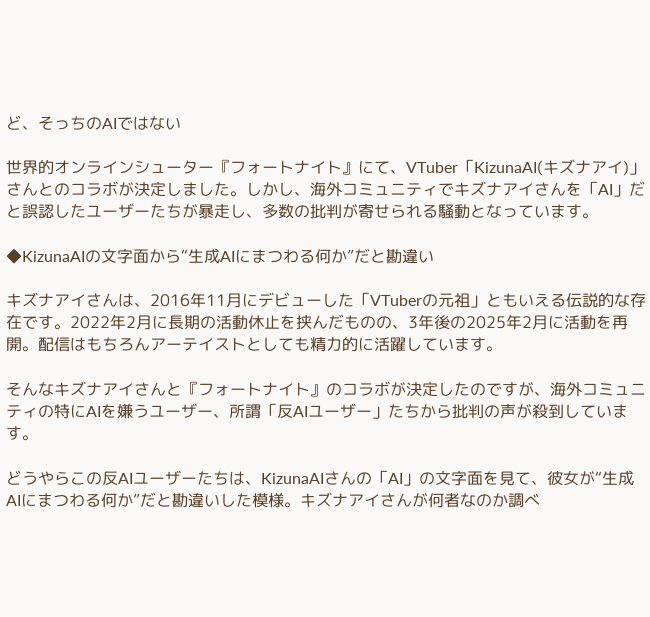ど、そっちのAIではない

世界的オンラインシューター『フォートナイト』にて、VTuber「KizunaAI(キズナアイ)」さんとのコラボが決定しました。しかし、海外コミュニティでキズナアイさんを「AI」だと誤認したユーザーたちが暴走し、多数の批判が寄せられる騒動となっています。

◆KizunaAIの文字面から“生成AIにまつわる何か”だと勘違い

キズナアイさんは、2016年11月にデビューした「VTuberの元祖」ともいえる伝説的な存在です。2022年2月に長期の活動休止を挟んだものの、3年後の2025年2月に活動を再開。配信はもちろんアーテイストとしても精力的に活躍しています。

そんなキズナアイさんと『フォートナイト』のコラボが決定したのですが、海外コミュニティの特にAIを嫌うユーザー、所謂「反AIユーザー」たちから批判の声が殺到しています。

どうやらこの反AIユーザーたちは、KizunaAIさんの「AI」の文字面を見て、彼女が“生成AIにまつわる何か”だと勘違いした模様。キズナアイさんが何者なのか調べ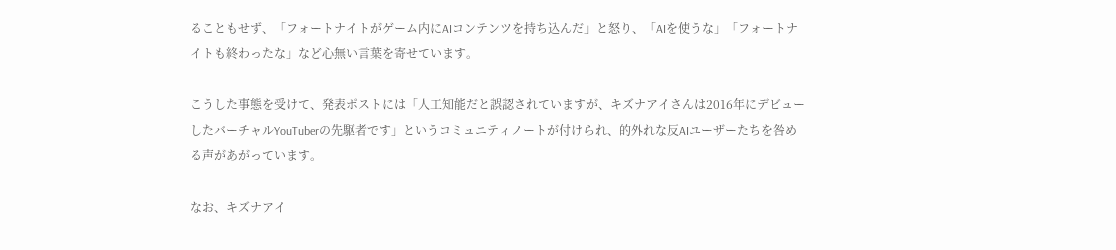ることもせず、「フォートナイトがゲーム内にAIコンテンツを持ち込んだ」と怒り、「AIを使うな」「フォートナイトも終わったな」など心無い言葉を寄せています。

こうした事態を受けて、発表ポストには「人工知能だと誤認されていますが、キズナアイさんは2016年にデビューしたバーチャルYouTuberの先駆者です」というコミュニティノートが付けられ、的外れな反AIユーザーたちを咎める声があがっています。

なお、キズナアイ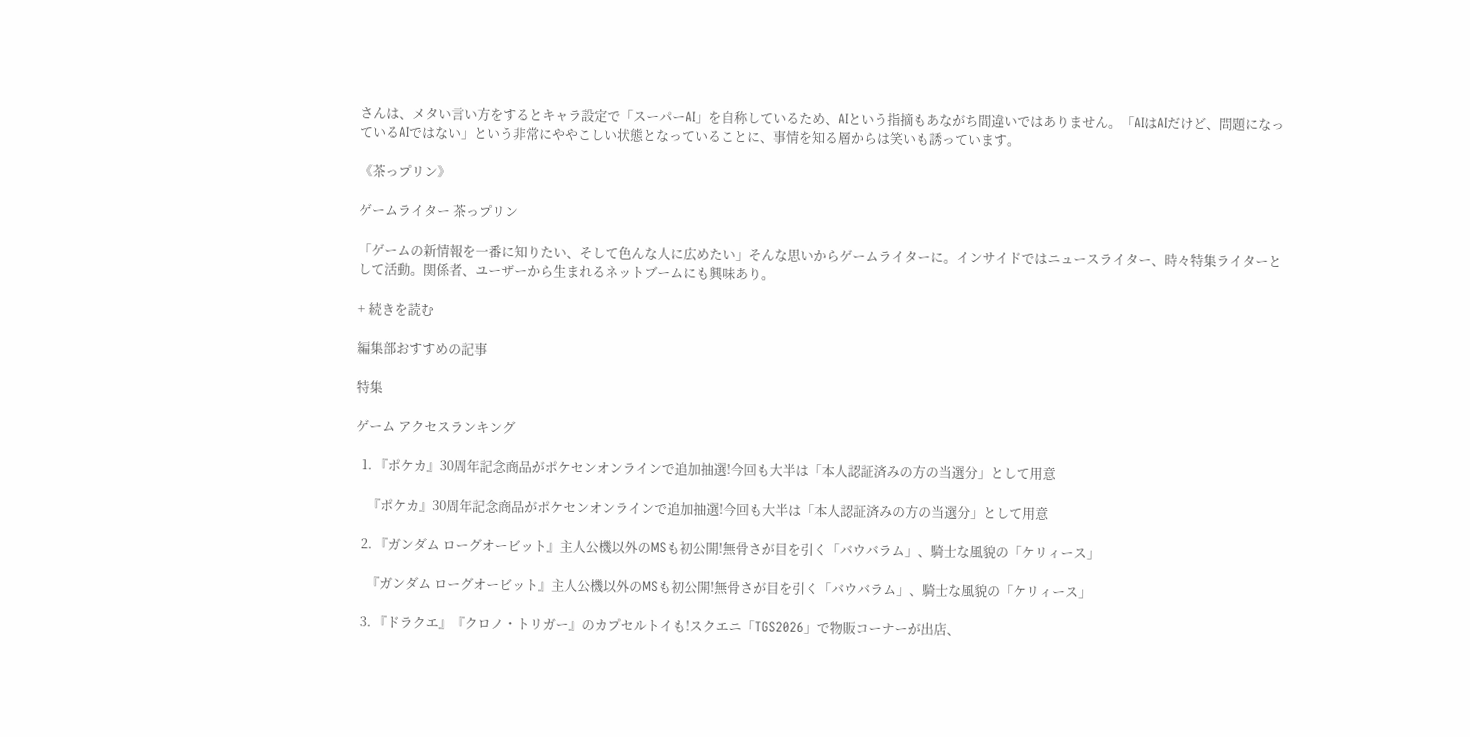さんは、メタい言い方をするとキャラ設定で「スーパーAI」を自称しているため、AIという指摘もあながち間違いではありません。「AIはAIだけど、問題になっているAIではない」という非常にややこしい状態となっていることに、事情を知る層からは笑いも誘っています。

《茶っプリン》

ゲームライター 茶っプリン

「ゲームの新情報を一番に知りたい、そして色んな人に広めたい」そんな思いからゲームライターに。インサイドではニュースライター、時々特集ライターとして活動。関係者、ユーザーから生まれるネットブームにも興味あり。

+ 続きを読む

編集部おすすめの記事

特集

ゲーム アクセスランキング

  1. 『ポケカ』30周年記念商品がポケセンオンラインで追加抽選!今回も大半は「本人認証済みの方の当選分」として用意

    『ポケカ』30周年記念商品がポケセンオンラインで追加抽選!今回も大半は「本人認証済みの方の当選分」として用意

  2. 『ガンダム ローグオービット』主人公機以外のMSも初公開!無骨さが目を引く「バウバラム」、騎士な風貌の「ケリィース」

    『ガンダム ローグオービット』主人公機以外のMSも初公開!無骨さが目を引く「バウバラム」、騎士な風貌の「ケリィース」

  3. 『ドラクエ』『クロノ・トリガー』のカプセルトイも!スクエニ「TGS2026」で物販コーナーが出店、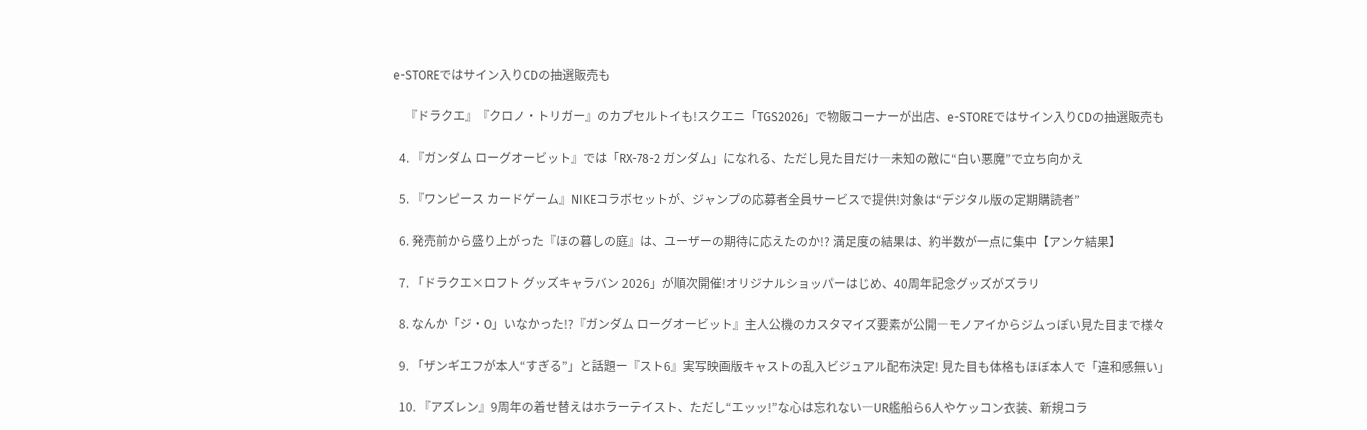e-STOREではサイン入りCDの抽選販売も

    『ドラクエ』『クロノ・トリガー』のカプセルトイも!スクエニ「TGS2026」で物販コーナーが出店、e-STOREではサイン入りCDの抽選販売も

  4. 『ガンダム ローグオービット』では「RX-78-2 ガンダム」になれる、ただし見た目だけ―未知の敵に“白い悪魔”で立ち向かえ

  5. 『ワンピース カードゲーム』NIKEコラボセットが、ジャンプの応募者全員サービスで提供!対象は“デジタル版の定期購読者”

  6. 発売前から盛り上がった『ほの暮しの庭』は、ユーザーの期待に応えたのか!? 満足度の結果は、約半数が一点に集中【アンケ結果】

  7. 「ドラクエ×ロフト グッズキャラバン 2026」が順次開催!オリジナルショッパーはじめ、40周年記念グッズがズラリ

  8. なんか「ジ・O」いなかった!?『ガンダム ローグオービット』主人公機のカスタマイズ要素が公開―モノアイからジムっぽい見た目まで様々

  9. 「ザンギエフが本人“すぎる”」と話題ー『スト6』実写映画版キャストの乱入ビジュアル配布決定! 見た目も体格もほぼ本人で「違和感無い」

  10. 『アズレン』9周年の着せ替えはホラーテイスト、ただし“エッッ!”な心は忘れない―UR艦船ら6人やケッコン衣装、新規コラ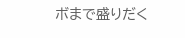ボまで盛りだく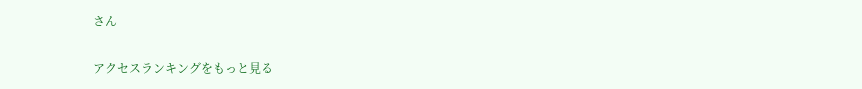さん

アクセスランキングをもっと見る